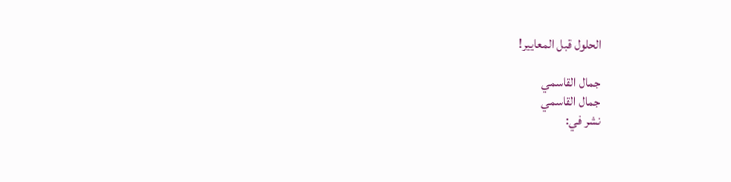الحلول قبل المعايير!

جمال القاسمي
جمال القاسمي
نشر في: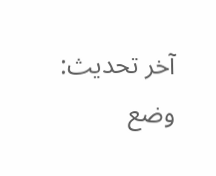آخر تحديث:
وضع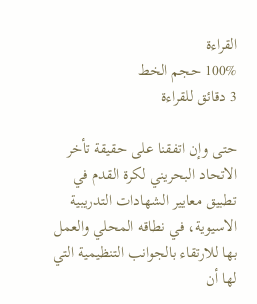القراءة
100% حجم الخط
3 دقائق للقراءة

حتى وإن اتفقنا على حقيقة تأخر الاتحاد البحريني لكرة القدم في تطبيق معايير الشهادات التدريبية الاسيوية، في نطاقه المحلي والعمل بها للارتقاء بالجوانب التنظيمية التي لها أن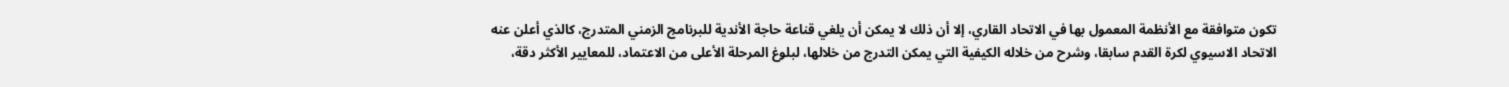تكون متوافقة مع الأنظمة المعمول بها في الاتحاد القاري، إلا أن ذلك لا يمكن أن يلغي قناعة حاجة الأندية للبرنامج الزمني المتدرج، كالذي أعلن عنه الاتحاد الاسيوي لكرة القدم سابقا، وشرح من خلاله الكيفية التي يمكن التدرج من خلالها، لبلوغ المرحلة الأعلى من الاعتماد، للمعايير الأكثر دقة،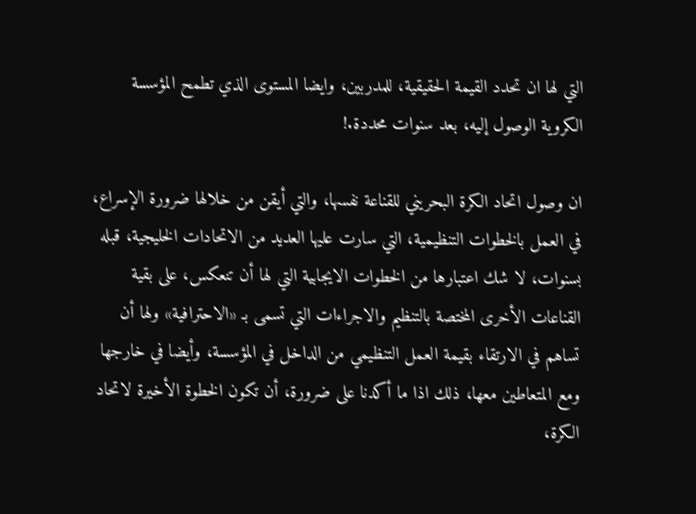التي لها ان تحدد القيمة الحقيقية، للمدربين، وايضا المستوى الذي تطمح المؤسسة الكروية الوصول إليه، بعد سنوات محددة.!

ان وصول اتحاد الكرة البحريني للقناعة نفسها، والتي أيقن من خلالها ضرورة الإسراع، في العمل بالخطوات التنظيمية، التي سارت عليها العديد من الاتحادات الخليجية، قبله بسنوات، لا شك اعتبارها من الخطوات الايجابية التي لها أن تنعكس، على بقية القناعات الأخرى المختصة بالتنظيم والاجراءات التي تسمى بـ «الاحترافية» ولها أن تساهم في الارتقاء بقيمة العمل التنظيمي من الداخل في المؤسسة، وأيضا في خارجها ومع المتعاطين معها، ذلك اذا ما أكدنا على ضرورة، أن تكون الخطوة الأخيرة لاتحاد الكرة،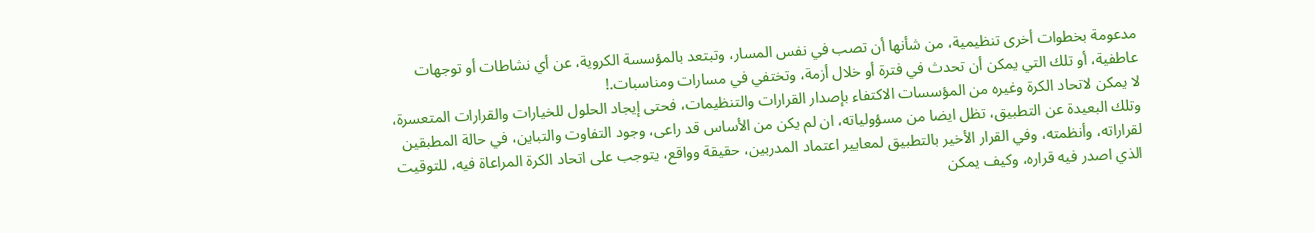مدعومة بخطوات أخرى تنظيمية، من شأنها أن تصب في نفس المسار، وتبتعد بالمؤسسة الكروية، عن أي نشاطات أو توجهات عاطفية، أو تلك التي يمكن أن تحدث في فترة أو خلال أزمة، وتختفي في مسارات ومناسبات.!
لا يمكن لاتحاد الكرة وغيره من المؤسسات الاكتفاء بإصدار القرارات والتنظيمات، فحتى إيجاد الحلول للخيارات والقرارات المتعسرة، وتلك البعيدة عن التطبيق، تظل ايضا من مسؤولياته، ان لم يكن من الأساس قد راعى، وجود التفاوت والتباين، في حالة المطبقين لقراراته، وأنظمته، وفي القرار الأخير بالتطبيق لمعايير اعتماد المدربين، حقيقة وواقع، يتوجب على اتحاد الكرة المراعاة فيه، للتوقيت الذي اصدر فيه قراره، وكيف يمكن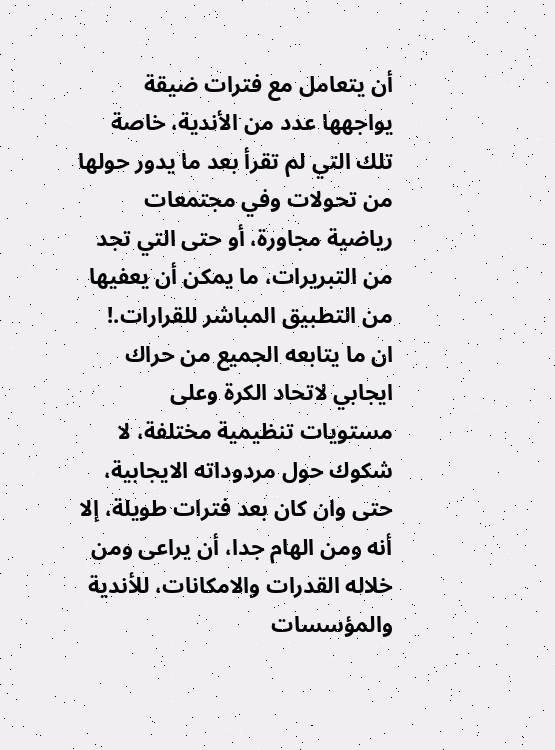أن يتعامل مع فترات ضيقة يواجهها عدد من الأندية، خاصة تلك التي لم تقرأ بعد ما يدور حولها من تحولات وفي مجتمعات رياضية مجاورة، أو حتى التي تجد من التبريرات، ما يمكن أن يعفيها من التطبيق المباشر للقرارات.!
ان ما يتابعه الجميع من حراك ايجابي لاتحاد الكرة وعلى مستويات تنظيمية مختلفة، لا شكوك حول مردوداته الايجابية، حتى وان كان بعد فترات طويلة، إلا أنه ومن الهام جدا، أن يراعى ومن خلاله القدرات والامكانات، للأندية والمؤسسات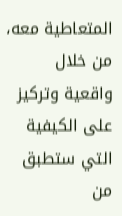المتعاطية معه، من خلال واقعية وتركيز على الكيفية التي ستطبق من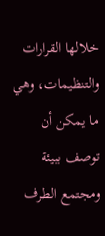خلالها القرارات والتنظيمات، وهي ما يمكن أن توصف ببيئة ومجتمع الطرف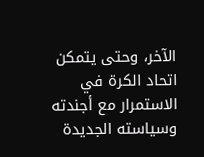الآخر، وحتى يتمكن اتحاد الكرة في الاستمرار مع أجندته وسياسته الجديدة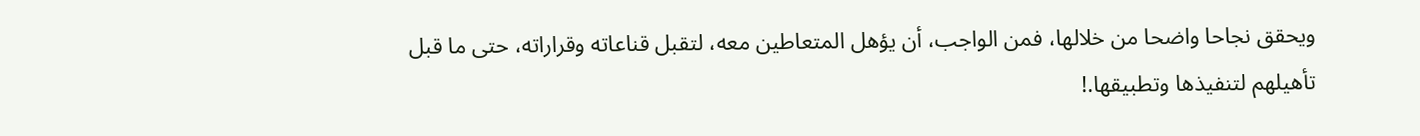ويحقق نجاحا واضحا من خلالها، فمن الواجب، أن يؤهل المتعاطين معه، لتقبل قناعاته وقراراته، حتى ما قبل تأهيلهم لتنفيذها وتطبيقها.!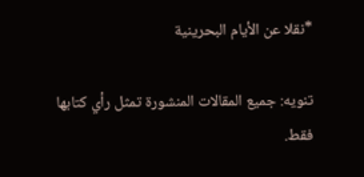*نقلا عن الأيام البحرينية

تنويه: جميع المقالات المنشورة تمثل رأي كتابها فقط.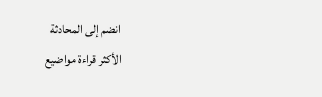انضم إلى المحادثة
الأكثر قراءة مواضيع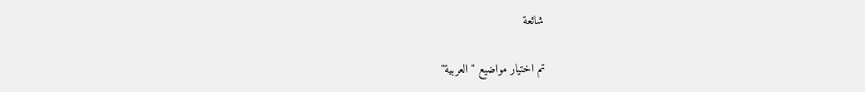شائعة

تم اختيار مواضيع "العربية"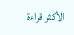الأكثر قراءة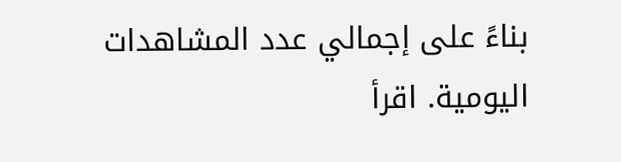بناءً على إجمالي عدد المشاهدات اليومية. اقرأ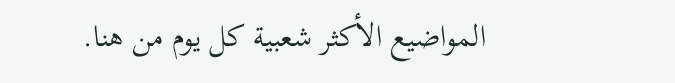المواضيع الأكثر شعبية كل يوم من هنا.